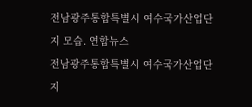전남광주통합특별시 여수국가산업단지 모습. 연합뉴스
전남광주통합특별시 여수국가산업단지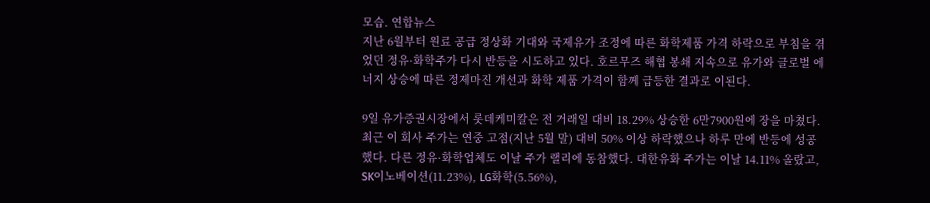모습. 연합뉴스
지난 6월부터 원료 공급 정상화 기대와 국제유가 조정에 따른 화학제품 가격 하락으로 부침을 겪었던 정유·화학주가 다시 반등을 시도하고 있다. 호르무즈 해협 봉쇄 지속으로 유가와 글로벌 에너지 상승에 따른 정제마진 개선과 화학 제품 가격이 함께 급등한 결과로 이된다.

9일 유가증권시장에서 롯데케미칼은 전 거래일 대비 18.29% 상승한 6만7900원에 장을 마쳤다. 최근 이 회사 주가는 연중 고점(지난 5월 말) 대비 50% 이상 하락했으나 하루 만에 반등에 성공했다. 다른 정유·화학업체도 이날 주가 랠리에 동참했다. 대한유화 주가는 이날 14.11% 올랐고, SK이노베이션(11.23%), LG화학(5.56%),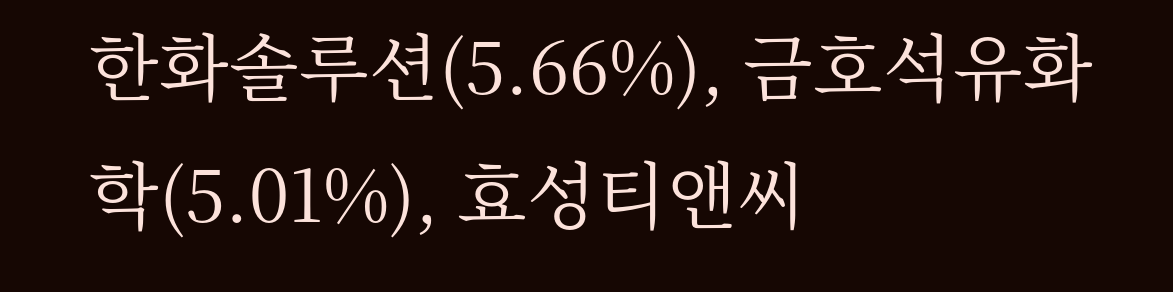한화솔루션(5.66%), 금호석유화학(5.01%), 효성티앤씨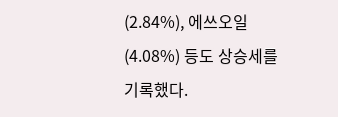(2.84%), 에쓰오일(4.08%) 등도 상승세를 기록했다.